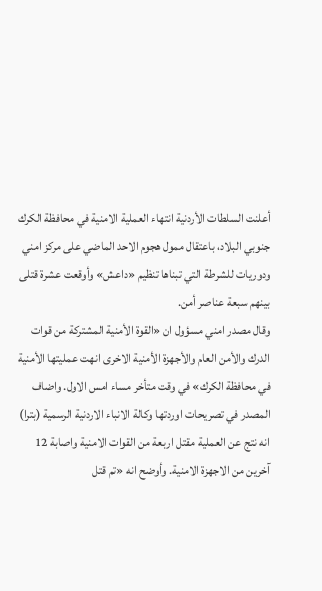أعلنت السلطات الأردنية انتهاء العملية الامنية في محافظة الكرك جنوبي البلاد، باعتقال ممول هجوم الاحد الماضي على مركز امني ودوريات للشرطة التي تبناها تنظيم «داعش» وأوقعت عشرة قتلى بينهم سبعة عناصر أمن.
وقال مصدر امني مسؤول ان «القوة الأمنية المشتركة من قوات الدرك والأمن العام والأجهزة الأمنية الاخرى انهت عمليتها الأمنية في محافظة الكرك» في وقت متأخر مساء امس الاول. واضاف المصدر في تصريحات اوردتها وكالة الانباء الاردنية الرسمية (بترا) انه نتج عن العملية مقتل اربعة من القوات الامنية واصابة 12 آخرين من الاجهزة الامنية. وأوضح انه «تم قتل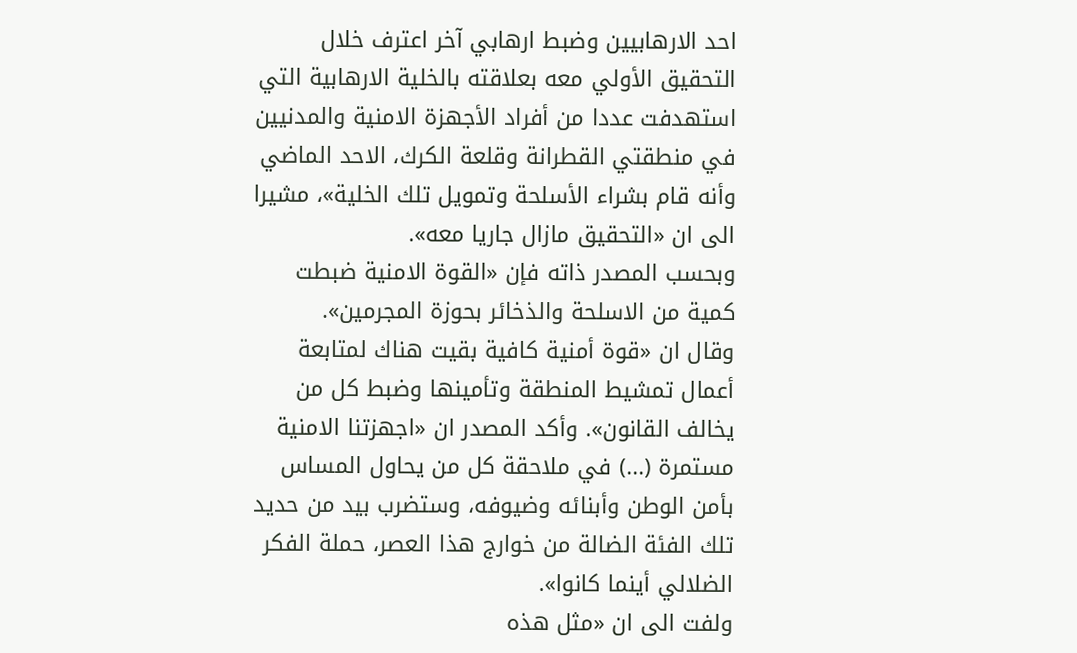احد الارهابيين وضبط ارهابي آخر اعترف خلال التحقيق الأولي معه بعلاقته بالخلية الارهابية التي استهدفت عددا من أفراد الأجهزة الامنية والمدنيين في منطقتي القطرانة وقلعة الكرك، الاحد الماضي وأنه قام بشراء الأسلحة وتمويل تلك الخلية»، مشيرا الى ان «التحقيق مازال جاريا معه».
وبحسب المصدر ذاته فإن «القوة الامنية ضبطت كمية من الاسلحة والذخائر بحوزة المجرمين».
وقال ان «قوة أمنية كافية بقيت هناك لمتابعة أعمال تمشيط المنطقة وتأمينها وضبط كل من يخالف القانون». وأكد المصدر ان «اجهزتنا الامنية مستمرة (...) في ملاحقة كل من يحاول المساس بأمن الوطن وأبنائه وضيوفه، وستضرب بيد من حديد تلك الفئة الضالة من خوارج هذا العصر، حملة الفكر الضلالي أينما كانوا».
ولفت الى ان «مثل هذه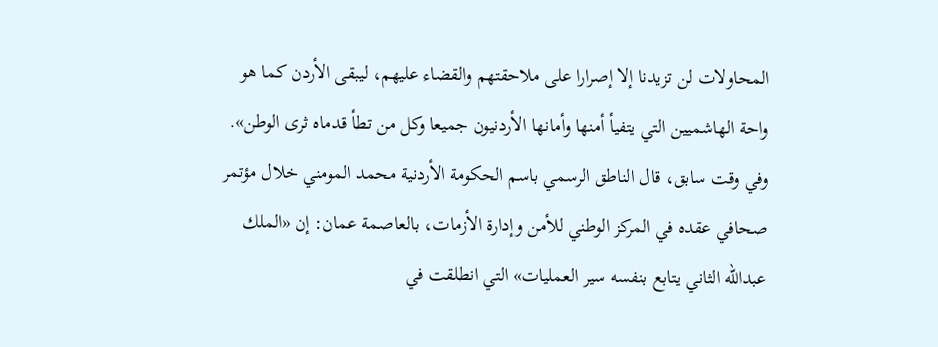المحاولات لن تزيدنا إلا إصرارا على ملاحقتهم والقضاء عليهم، ليبقى الأردن كما هو واحة الهاشميين التي يتفيأ أمنها وأمانها الأردنيون جميعا وكل من تطأ قدماه ثرى الوطن».
وفي وقت سابق، قال الناطق الرسمي باسم الحكومة الأردنية محمد المومني خلال مؤتمر صحافي عقده في المركز الوطني للأمن وإدارة الأزمات، بالعاصمة عمان: إن «الملك عبدالله الثاني يتابع بنفسه سير العمليات» التي انطلقت في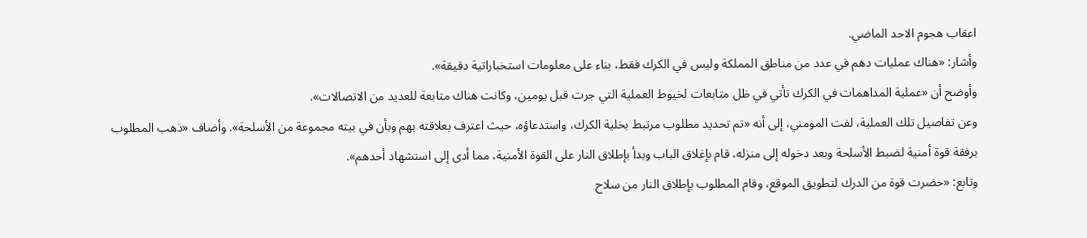اعقاب هجوم الاحد الماضي.
وأشار: «هناك عمليات دهم في عدد من مناطق المملكة وليس في الكرك فقط، بناء على معلومات استخباراتية دقيقة».
وأوضح أن «عملية المداهمات في الكرك تأتي في ظل متابعات لخيوط العملية التي جرت قبل يومين، وكانت هناك متابعة للعديد من الاتصالات».
وعن تفاصيل تلك العملية، لفت المومني، إلى أنه «تم تحديد مطلوب مرتبط بخلية الكرك، واستدعاؤه، حيث اعترف بعلاقته بهم وبأن في بيته مجموعة من الأسلحة». وأضاف «ذهب المطلوب برفقة قوة أمنية لضبط الأسلحة وبعد دخوله إلى منزله، قام بإغلاق الباب وبدأ بإطلاق النار على القوة الأمنية، مما أدى إلى استشهاد أحدهم».
وتابع: «حضرت قوة من الدرك لتطويق الموقع، وقام المطلوب بإطلاق النار من سلاح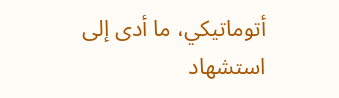أتوماتيكي، ما أدى إلى استشهاد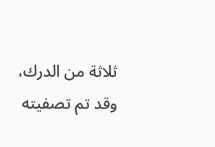ثلاثة من الدرك، وقد تم تصفيته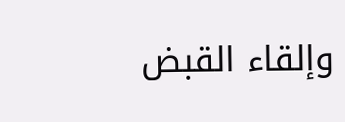وإلقاء القبض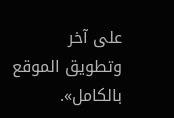على آخر وتطويق الموقع بالكامل».